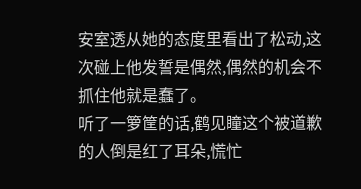安室透从她的态度里看出了松动,这次碰上他发誓是偶然,偶然的机会不抓住他就是蠢了。
听了一箩筐的话,鹤见瞳这个被道歉的人倒是红了耳朵,慌忙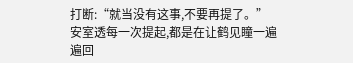打断:“就当没有这事,不要再提了。”
安室透每一次提起,都是在让鹤见瞳一遍遍回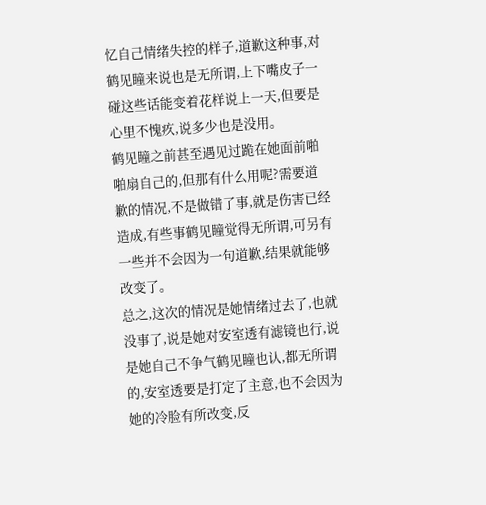忆自己情绪失控的样子,道歉这种事,对鹤见瞳来说也是无所谓,上下嘴皮子一碰这些话能变着花样说上一天,但要是心里不愧疚,说多少也是没用。
鹤见瞳之前甚至遇见过跪在她面前啪啪扇自己的,但那有什么用呢?需要道歉的情况,不是做错了事,就是伤害已经造成,有些事鹤见瞳觉得无所谓,可另有一些并不会因为一句道歉,结果就能够改变了。
总之,这次的情况是她情绪过去了,也就没事了,说是她对安室透有滤镜也行,说是她自己不争气鹤见瞳也认,都无所谓的,安室透要是打定了主意,也不会因为她的冷脸有所改变,反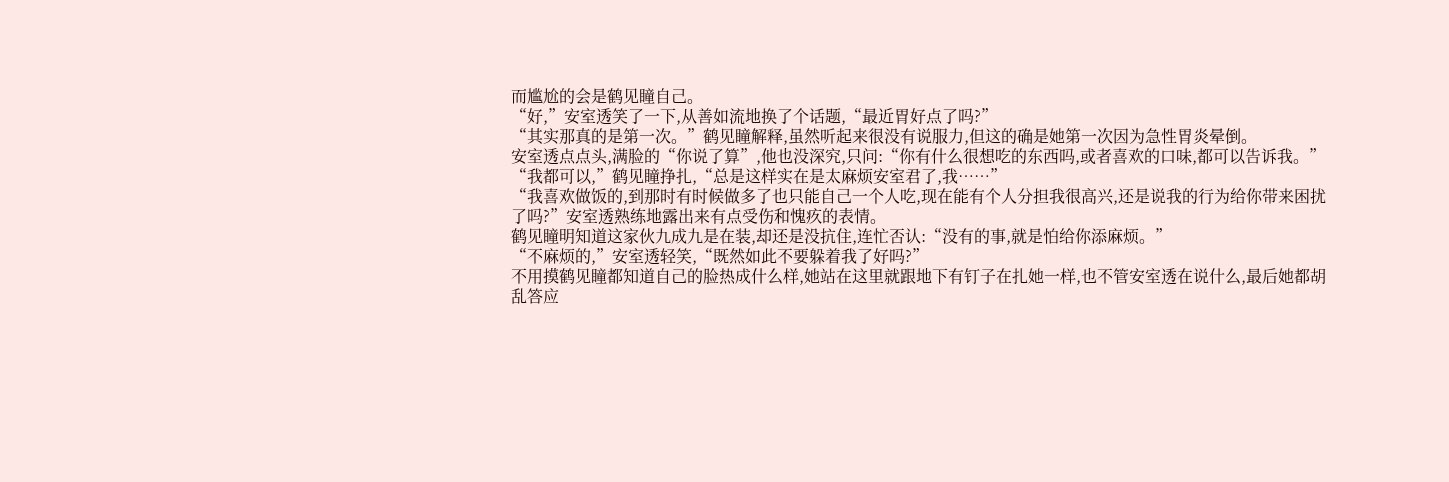而尴尬的会是鹤见瞳自己。
“好,”安室透笑了一下,从善如流地换了个话题,“最近胃好点了吗?”
“其实那真的是第一次。”鹤见瞳解释,虽然听起来很没有说服力,但这的确是她第一次因为急性胃炎晕倒。
安室透点点头,满脸的“你说了算”,他也没深究,只问:“你有什么很想吃的东西吗,或者喜欢的口味,都可以告诉我。”
“我都可以,”鹤见瞳挣扎,“总是这样实在是太麻烦安室君了,我……”
“我喜欢做饭的,到那时有时候做多了也只能自己一个人吃,现在能有个人分担我很高兴,还是说我的行为给你带来困扰了吗?”安室透熟练地露出来有点受伤和愧疚的表情。
鹤见瞳明知道这家伙九成九是在装,却还是没抗住,连忙否认:“没有的事,就是怕给你添麻烦。”
“不麻烦的,”安室透轻笑,“既然如此不要躲着我了好吗?”
不用摸鹤见瞳都知道自己的脸热成什么样,她站在这里就跟地下有钉子在扎她一样,也不管安室透在说什么,最后她都胡乱答应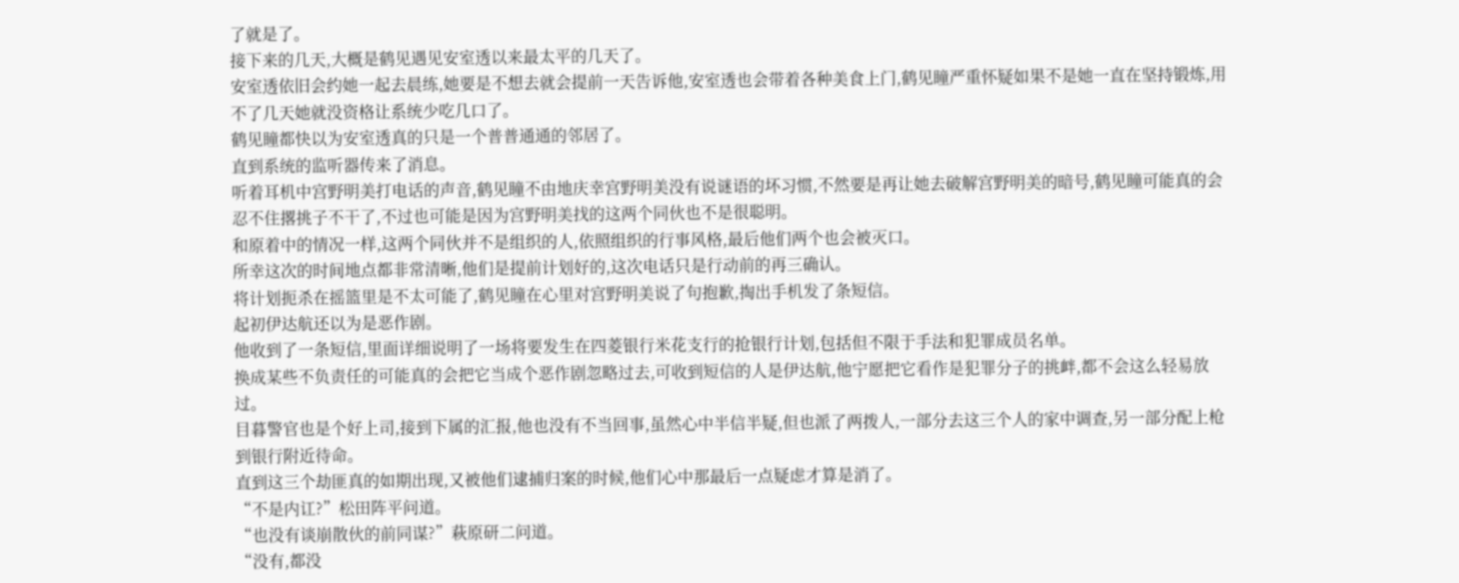了就是了。
接下来的几天,大概是鹤见遇见安室透以来最太平的几天了。
安室透依旧会约她一起去晨练,她要是不想去就会提前一天告诉他,安室透也会带着各种美食上门,鹤见瞳严重怀疑如果不是她一直在坚持锻炼,用不了几天她就没资格让系统少吃几口了。
鹤见瞳都快以为安室透真的只是一个普普通通的邻居了。
直到系统的监听器传来了消息。
听着耳机中宫野明美打电话的声音,鹤见瞳不由地庆幸宫野明美没有说谜语的坏习惯,不然要是再让她去破解宫野明美的暗号,鹤见瞳可能真的会忍不住撂挑子不干了,不过也可能是因为宫野明美找的这两个同伙也不是很聪明。
和原着中的情况一样,这两个同伙并不是组织的人,依照组织的行事风格,最后他们两个也会被灭口。
所幸这次的时间地点都非常清晰,他们是提前计划好的,这次电话只是行动前的再三确认。
将计划扼杀在摇篮里是不太可能了,鹤见瞳在心里对宫野明美说了句抱歉,掏出手机发了条短信。
起初伊达航还以为是恶作剧。
他收到了一条短信,里面详细说明了一场将要发生在四菱银行米花支行的抢银行计划,包括但不限于手法和犯罪成员名单。
换成某些不负责任的可能真的会把它当成个恶作剧忽略过去,可收到短信的人是伊达航,他宁愿把它看作是犯罪分子的挑衅,都不会这么轻易放过。
目暮警官也是个好上司,接到下属的汇报,他也没有不当回事,虽然心中半信半疑,但也派了两拨人,一部分去这三个人的家中调查,另一部分配上枪到银行附近待命。
直到这三个劫匪真的如期出现,又被他们逮捕归案的时候,他们心中那最后一点疑虑才算是消了。
“不是内讧?”松田阵平问道。
“也没有谈崩散伙的前同谋?”萩原研二问道。
“没有,都没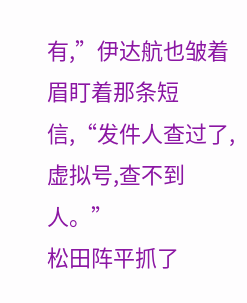有,”伊达航也皱着眉盯着那条短信,“发件人查过了,虚拟号,查不到人。”
松田阵平抓了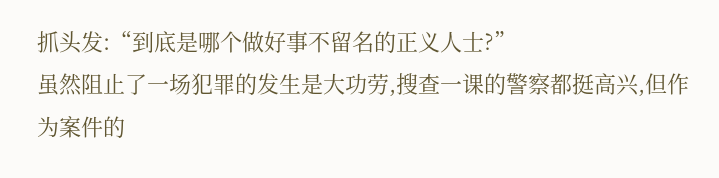抓头发:“到底是哪个做好事不留名的正义人士?”
虽然阻止了一场犯罪的发生是大功劳,搜查一课的警察都挺高兴,但作为案件的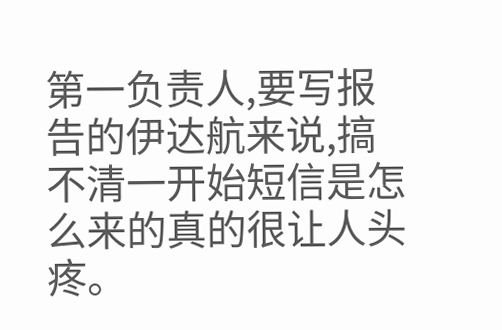第一负责人,要写报告的伊达航来说,搞不清一开始短信是怎么来的真的很让人头疼。